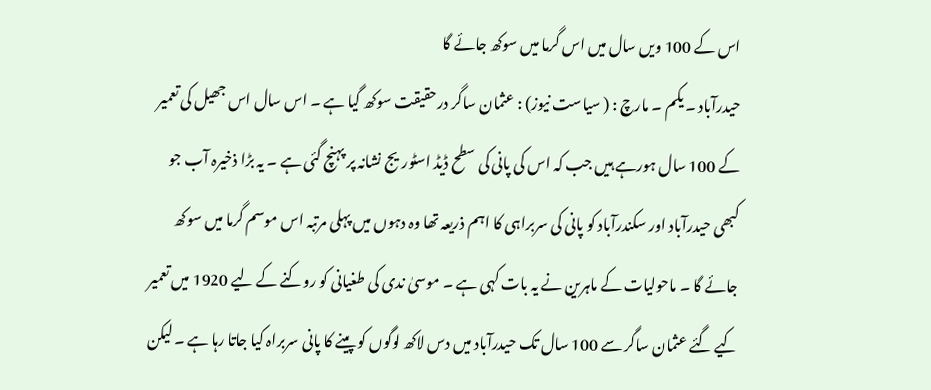اس کے 100 ویں سال میں اس گرما میں سوکھ جائے گا
حیدرآباد ۔ یکم ۔ مارچ : ( سیاست نیوز) : عثمان ساگر درحقیقت سوکھ گیا ہے ۔ اس سال اس جھیل کی تعمیر کے 100 سال ہورہے ہیں جب کہ اس کی پانی کی سطح ڈیڈ اسٹوریج نشانہ پر پہنچ گئی ہے ۔ یہ بڑا ذخیرہ آب جو کبھی حیدرآباد اور سکندرآباد کو پانی کی سربراہی کا اہم ذریعہ تھا وہ دہوں میں پہلی مرتبہ اس موسم گرما میں سوکھ جائے گا ۔ ماحولیات کے ماہرین نے یہ بات کہی ہے ۔ موسیٰ ندی کی طغیانی کو روکنے کے لیے 1920 میں تعمیر کیے گئے عثمان ساگر سے 100 سال تک حیدرآباد میں دس لاکھ لوگوں کو پینے کا پانی سربراہ کیا جاتا رہا ہے ۔ لیکن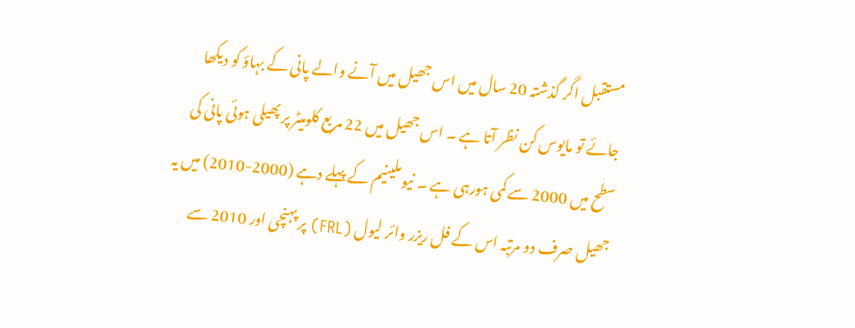مستقبل اگر گذشتہ 20 سال میں اس جھیل میں آنے والے پانی کے بہاؤ کو دیکھا جائے تو مایوس کن نظر آتا ہے ۔ اس جھیل میں 22 مربع کلومیٹر پر پھیلی ہوئی پانی کی سطح میں 2000 سے کمی ہورہی ہے ۔ نیو ملینیم کے پہلے دہے (2000-2010) میں یہ جھیل صرف دو مرتبہ اس کے فل ریزر وائر لیول (FRL) پر پہنچی اور 2010 سے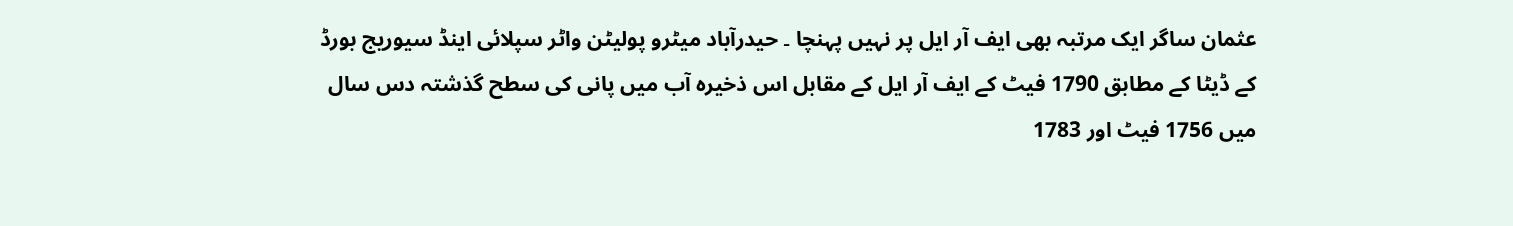عثمان ساگر ایک مرتبہ بھی ایف آر ایل پر نہیں پہنچا ۔ حیدرآباد میٹرو پولیٹن واٹر سپلائی اینڈ سیوریج بورڈ کے ڈیٹا کے مطابق 1790 فیٹ کے ایف آر ایل کے مقابل اس ذخیرہ آب میں پانی کی سطح گذشتہ دس سال میں 1756 فیٹ اور 1783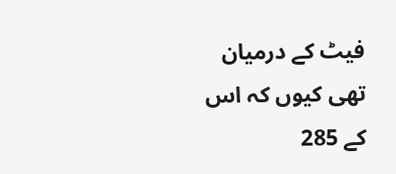فیٹ کے درمیان تھی کیوں کہ اس کے 285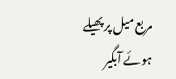مربع میل پر پھیلے ہوئے آبگیر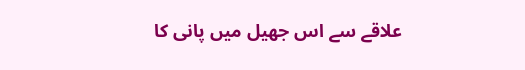علاقے سے اس جھیل میں پانی کا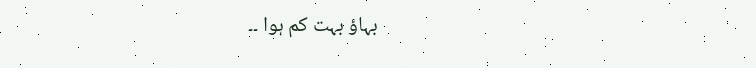بہاؤ بہت کم ہوا ۔۔